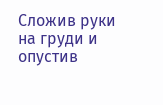Сложив руки на груди и опустив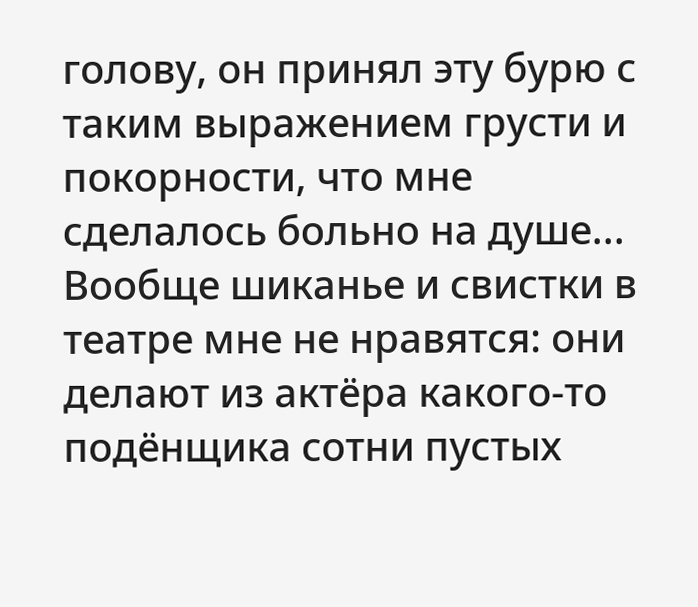голову, он принял эту бурю с таким выражением грусти и покорности, что мне сделалось больно на душе... Вообще шиканье и свистки в театре мне не нравятся: они делают из актёра какого-то
подёнщика сотни пустых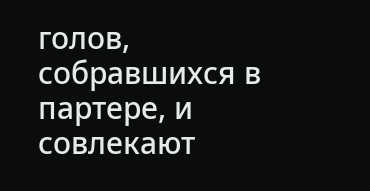голов, собравшихся в партере, и совлекают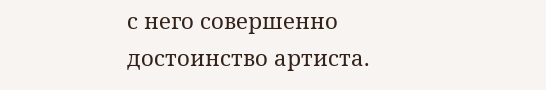с него совершенно достоинство артиста.